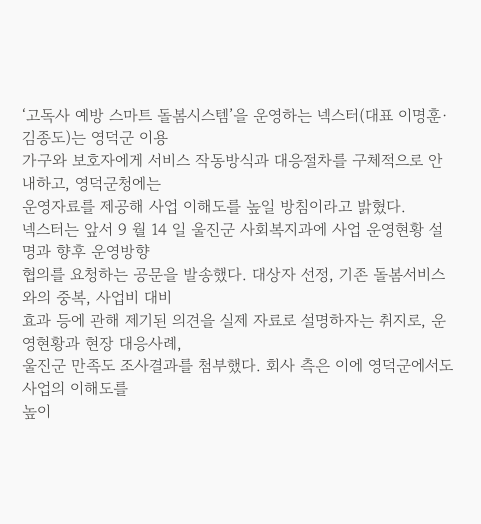‘고독사 예방 스마트 돌봄시스템’을 운영하는 넥스터(대표 이명훈·김종도)는 영덕군 이용
가구와 보호자에게 서비스 작동방식과 대응절차를 구체적으로 안내하고, 영덕군청에는
운영자료를 제공해 사업 이해도를 높일 방침이라고 밝혔다.
넥스터는 앞서 9 월 14 일 울진군 사회복지과에 사업 운영현황 설명과 향후 운영방향
협의를 요청하는 공문을 발송했다. 대상자 선정, 기존 돌봄서비스와의 중복, 사업비 대비
효과 등에 관해 제기된 의견을 실제 자료로 설명하자는 취지로, 운영현황과 현장 대응사례,
울진군 만족도 조사결과를 첨부했다. 회사 측은 이에 영덕군에서도 사업의 이해도를
높이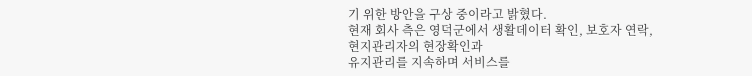기 위한 방안을 구상 중이라고 밝혔다.
현재 회사 측은 영덕군에서 생활데이터 확인, 보호자 연락, 현지관리자의 현장확인과
유지관리를 지속하며 서비스를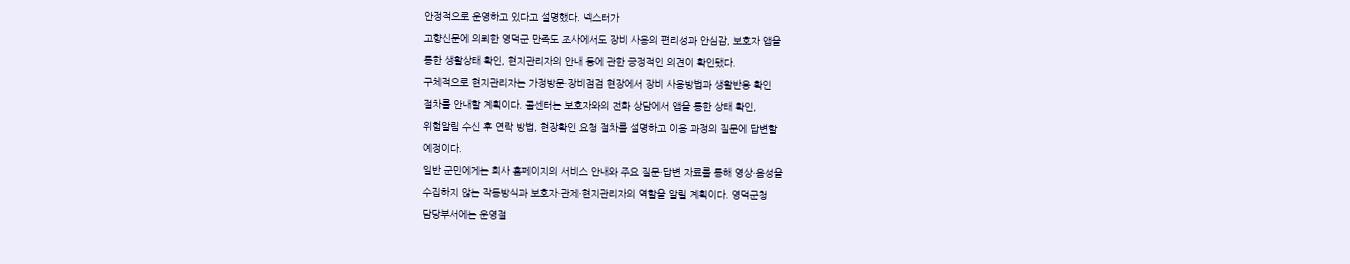안정적으로 운영하고 있다고 설명했다. 넥스터가
고향신문에 의뢰한 영덕군 만족도 조사에서도 장비 사용의 편리성과 안심감, 보호자 앱을
통한 생활상태 확인, 현지관리자의 안내 등에 관한 긍정적인 의견이 확인됐다.
구체적으로 현지관리자는 가정방문·장비점검 현장에서 장비 사용방법과 생활반응 확인
절차를 안내할 계획이다. 콜센터는 보호자와의 전화 상담에서 앱을 통한 상태 확인,
위험알림 수신 후 연락 방법, 현장확인 요청 절차를 설명하고 이용 과정의 질문에 답변할
예정이다.
일반 군민에게는 회사 홈페이지의 서비스 안내와 주요 질문·답변 자료를 통해 영상·음성을
수집하지 않는 작동방식과 보호자·관제·현지관리자의 역할을 알릴 계획이다. 영덕군청
담당부서에는 운영절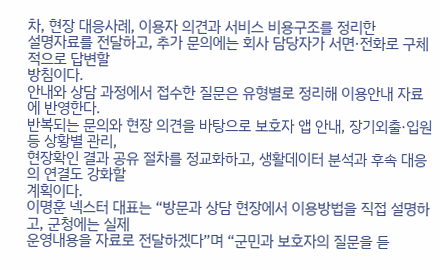차, 현장 대응사례, 이용자 의견과 서비스 비용구조를 정리한
설명자료를 전달하고, 추가 문의에는 회사 담당자가 서면·전화로 구체적으로 답변할
방침이다.
안내와 상담 과정에서 접수한 질문은 유형별로 정리해 이용안내 자료에 반영한다.
반복되는 문의와 현장 의견을 바탕으로 보호자 앱 안내, 장기외출·입원 등 상황별 관리,
현장확인 결과 공유 절차를 정교화하고, 생활데이터 분석과 후속 대응의 연결도 강화할
계획이다.
이명훈 넥스터 대표는 “방문과 상담 현장에서 이용방법을 직접 설명하고, 군청에는 실제
운영내용을 자료로 전달하겠다”며 “군민과 보호자의 질문을 듣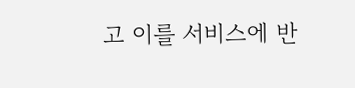고 이를 서비스에 반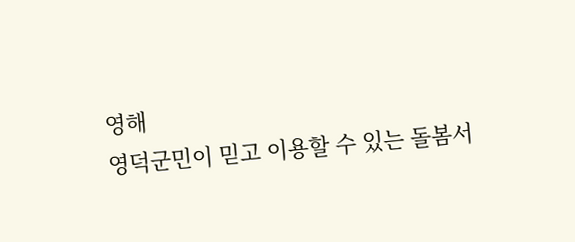영해
영덕군민이 믿고 이용할 수 있는 돌봄서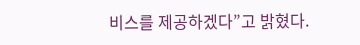비스를 제공하겠다”고 밝혔다.